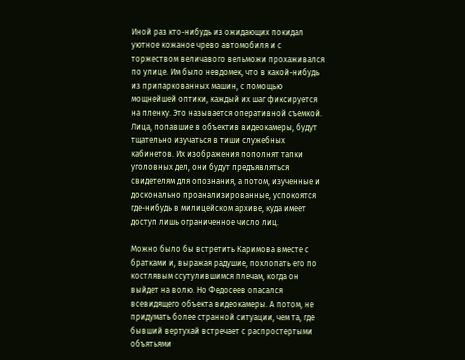Иной раз кто-нибудь из ожидающих покидал уютное кожаное чрево автомобиля и с торжеством величавого вельможи прохаживался по улице. Им было невдомек, что в какой-нибудь из припаркованных машин, с помощью мощнейшей оптики, каждый их шаг фиксируется на пленку. Это называется оперативной съемкой. Лица, попавшие в объектив видеокамеры, будут тщательно изучаться в тиши служебных кабинетов. Их изображения пополнят тапки уголовных дел, они будут предъявляться свидетелям для опознания, а потом, изученные и досконально проанализированные, успокоятся где-нибудь в милицейском архиве, куда имеет доступ лишь ограниченное число лиц.

Можно было бы встретить Каримова вместе с братками и, выражая радушие, похлопать его по костлявым ссутулившимся плечам, когда он выйдет на волю. Но Федосеев опасался всевидящего объекта видеокамеры. А потом, не придумать более странной ситуации, чем та, где бывший вертухай встречает с распростертыми объятьями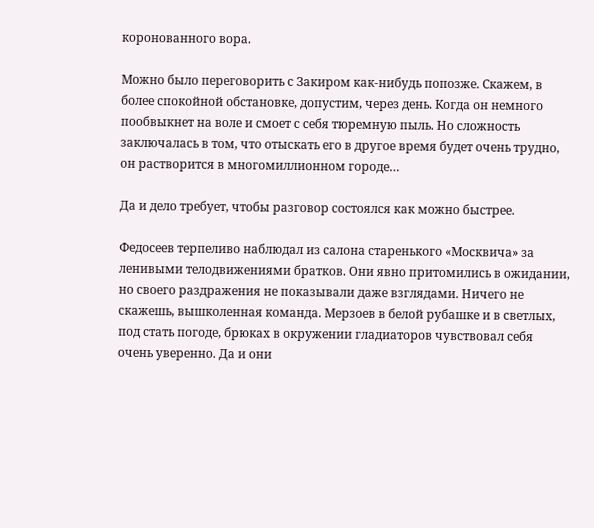коронованного вора.

Можно было переговорить с Закиром как-нибудь попозже. Скажем, в более спокойной обстановке, допустим, через день. Когда он немного пообвыкнет на воле и смоет с себя тюремную пыль. Но сложность заключалась в том, что отыскать его в другое время будет очень трудно, он растворится в многомиллионном городе…

Да и дело требует, чтобы разговор состоялся как можно быстрее.

Федосеев терпеливо наблюдал из салона старенького «Москвича» за ленивыми телодвижениями братков. Они явно притомились в ожидании, но своего раздражения не показывали даже взглядами. Ничего не скажешь, вышколенная команда. Мерзоев в белой рубашке и в светлых, под стать погоде, брюках в окружении гладиаторов чувствовал себя очень уверенно. Да и они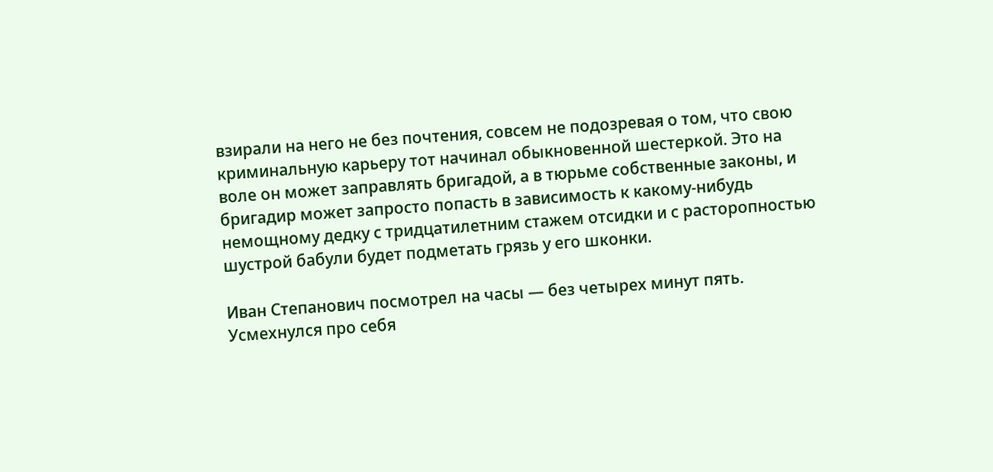взирали на него не без почтения, совсем не подозревая о том, что свою криминальную карьеру тот начинал обыкновенной шестеркой. Это на воле он может заправлять бригадой, а в тюрьме собственные законы, и бригадир может запросто попасть в зависимость к какому-нибудь немощному дедку с тридцатилетним стажем отсидки и с расторопностью шустрой бабули будет подметать грязь у его шконки.

Иван Степанович посмотрел на часы — без четырех минут пять. Усмехнулся про себя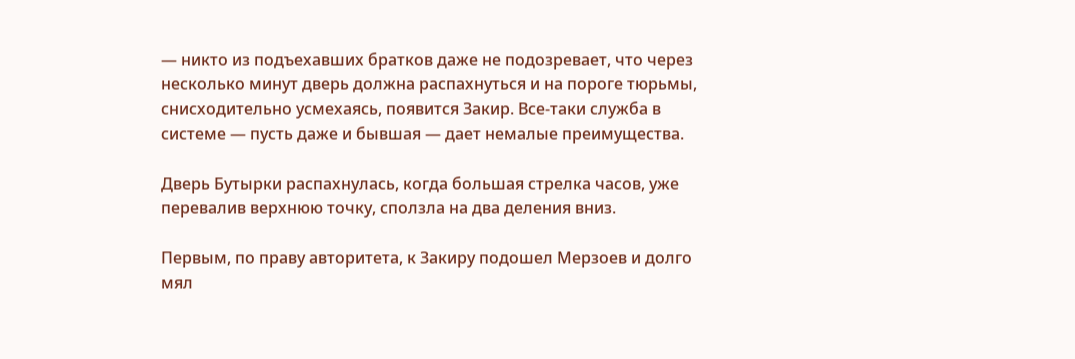— никто из подъехавших братков даже не подозревает, что через несколько минут дверь должна распахнуться и на пороге тюрьмы, снисходительно усмехаясь, появится Закир. Все-таки служба в системе — пусть даже и бывшая — дает немалые преимущества.

Дверь Бутырки распахнулась, когда большая стрелка часов, уже перевалив верхнюю точку, сползла на два деления вниз.

Первым, по праву авторитета, к Закиру подошел Мерзоев и долго мял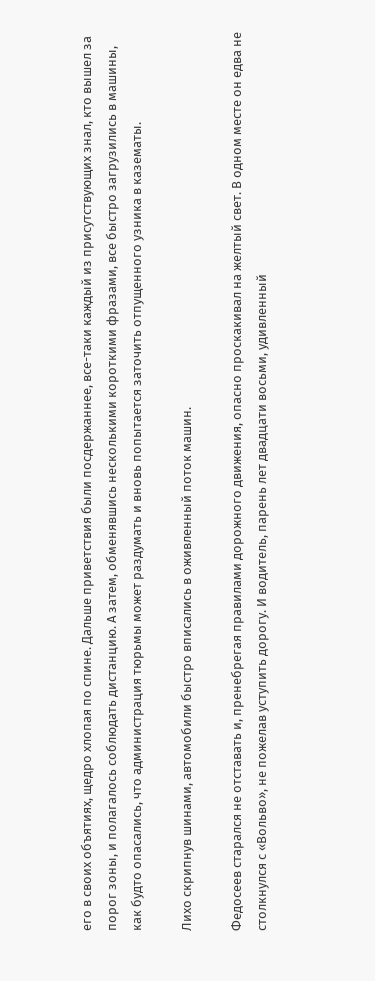его в своих объятиях, щедро хлопая по спине. Дальше приветствия были посдержаннее, все-таки каждый из присутствующих знал, кто вышел за порог зоны, и полагалось соблюдать дистанцию. А затем, обменявшись несколькими короткими фразами, все быстро загрузились в машины, как будто опасались, что администрация тюрьмы может раздумать и вновь попытается заточить отпущенного узника в казематы.

Лихо скрипнув шинами, автомобили быстро вписались в оживленный поток машин.

Федосеев старался не отставать и, пренебрегая правилами дорожного движения, опасно проскакивал на желтый свет. В одном месте он едва не столкнулся с «Вольво», не пожелав уступить дорогу. И водитель, парень лет двадцати восьми, удивленный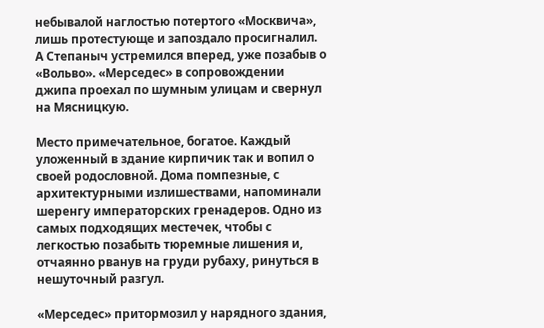небывалой наглостью потертого «Москвича», лишь протестующе и запоздало просигналил. А Степаныч устремился вперед, уже позабыв о «Вольво». «Мерседес» в сопровождении джипа проехал по шумным улицам и свернул на Мясницкую.

Место примечательное, богатое. Каждый уложенный в здание кирпичик так и вопил о своей родословной. Дома помпезные, с архитектурными излишествами, напоминали шеренгу императорских гренадеров. Одно из самых подходящих местечек, чтобы с легкостью позабыть тюремные лишения и, отчаянно рванув на груди рубаху, ринуться в нешуточный разгул.

«Мерседес» притормозил у нарядного здания,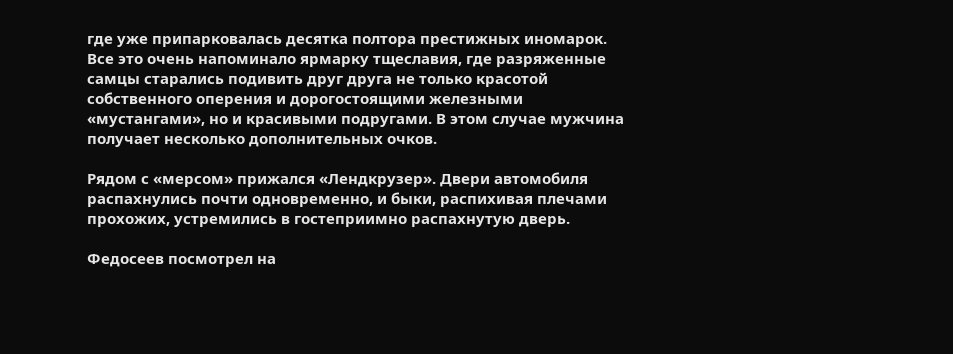где уже припарковалась десятка полтора престижных иномарок. Все это очень напоминало ярмарку тщеславия, где разряженные самцы старались подивить друг друга не только красотой собственного оперения и дорогостоящими железными «мустангами», но и красивыми подругами. В этом случае мужчина получает несколько дополнительных очков.

Рядом с «мерсом» прижался «Лендкрузер». Двери автомобиля распахнулись почти одновременно, и быки, распихивая плечами прохожих, устремились в гостеприимно распахнутую дверь.

Федосеев посмотрел на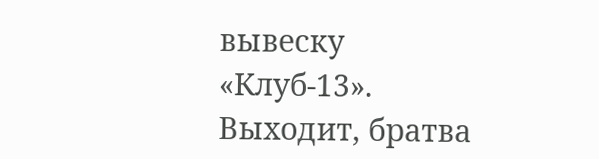вывеску «Клуб-13». Выходит, братва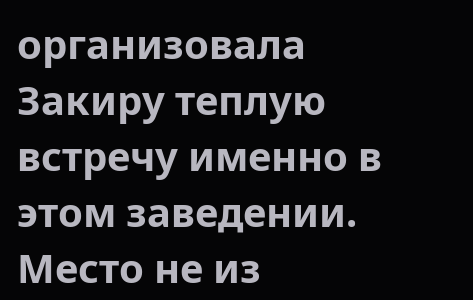организовала Закиру теплую встречу именно в этом заведении. Место не из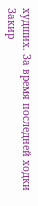худших. За время последней ходки Закир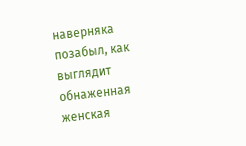наверняка позабыл, как выглядит обнаженная женская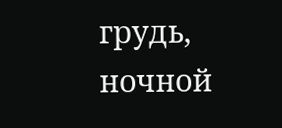грудь, ночной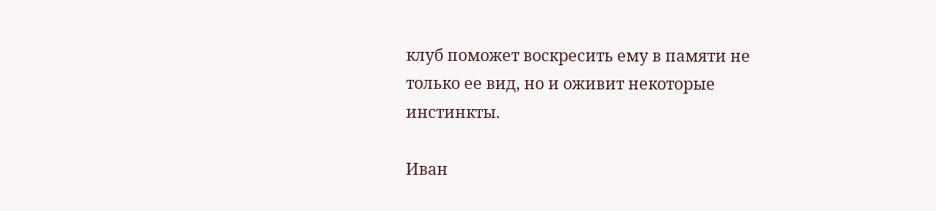клуб поможет воскресить ему в памяти не только ее вид, но и оживит некоторые инстинкты.

Иван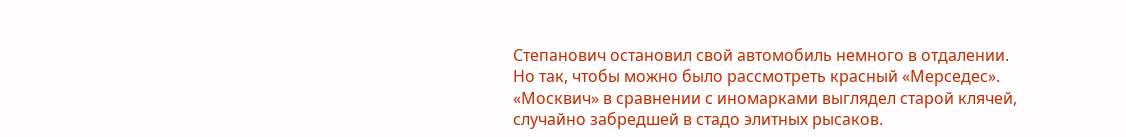Степанович остановил свой автомобиль немного в отдалении. Но так, чтобы можно было рассмотреть красный «Мерседес». «Москвич» в сравнении с иномарками выглядел старой клячей, случайно забредшей в стадо элитных рысаков.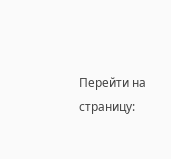Перейти на страницу: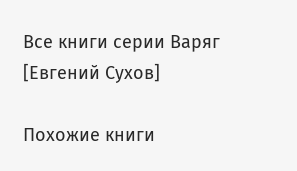Все книги серии Варяг [Евгений Сухов]

Похожие книги